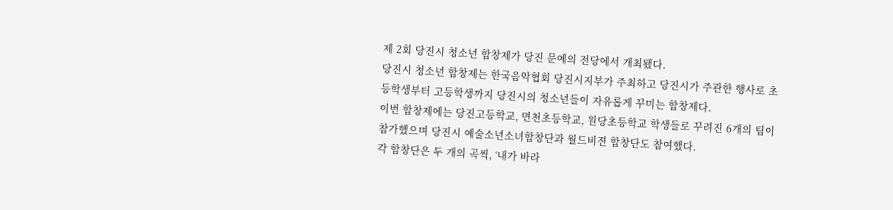제 2회 당진시 청소년 합창제가 당진 문예의 전당에서 개최됐다.
당진시 청소년 합창제는 한국음악협회 당진시지부가 주최하고 당진시가 주관한 행사로 초등학생부터 고등학생까지 당진시의 청소년들이 자유롭게 꾸미는 합창제다.
이번 합창제에는 당진고등학교, 면천초등학교, 원당초등학교 학생들로 꾸려진 6개의 팀이 참가했으며 당진시 예술소년소녀합창단과 월드비젼 합창단도 참여했다.
각 합창단은 두 개의 곡씩, ‘내가 바라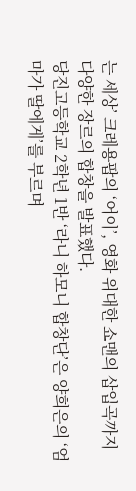는 세상’ 크레용팝의 ‘어이’, 영화 위대한 쇼맨의 삽입곡까지 다양한 장르의 합창을 발표했다.
당진고등학교 2학년 1반 ‘라니 하모니 합창단’은 양희은의 ‘엄마가 딸에게’를 부르며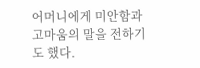어머니에게 미안함과 고마움의 말을 전하기도 했다.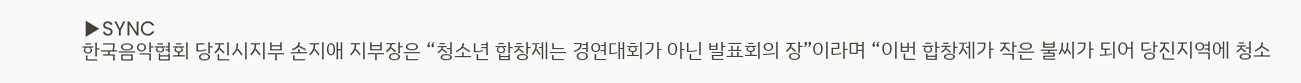▶SYNC
한국음악협회 당진시지부 손지애 지부장은 “청소년 합창제는 경연대회가 아닌 발표회의 장”이라며 “이번 합창제가 작은 불씨가 되어 당진지역에 청소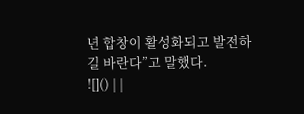년 합창이 활성화되고 발전하길 바란다”고 말했다.
![]() | |